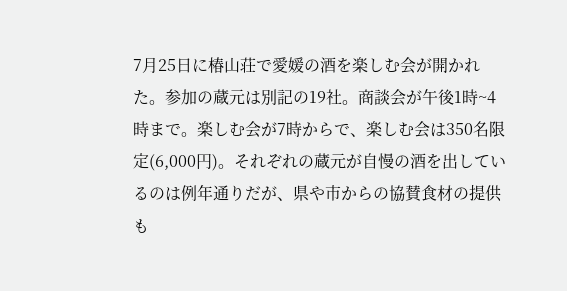7月25日に椿山荘で愛媛の酒を楽しむ会が開かれた。参加の蔵元は別記の19社。商談会が午後1時~4時まで。楽しむ会が7時からで、楽しむ会は350名限定(6,000円)。それぞれの蔵元が自慢の酒を出しているのは例年通りだが、県や市からの協賛食材の提供も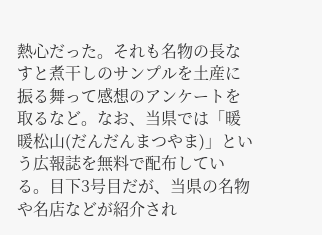熱心だった。それも名物の長なすと煮干しのサンプルを土産に振る舞って感想のアンケートを取るなど。なお、当県では「暖暖松山(だんだんまつやま)」という広報誌を無料で配布している。目下3号目だが、当県の名物や名店などが紹介され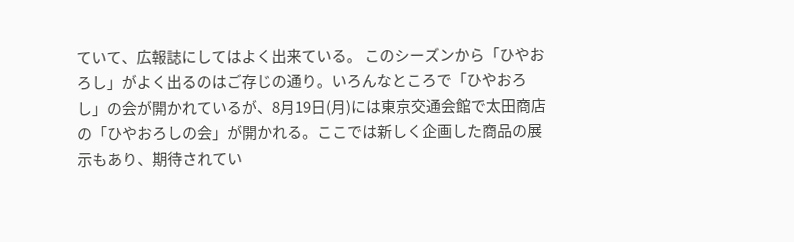ていて、広報誌にしてはよく出来ている。 このシーズンから「ひやおろし」がよく出るのはご存じの通り。いろんなところで「ひやおろし」の会が開かれているが、8月19日(月)には東京交通会館で太田商店の「ひやおろしの会」が開かれる。ここでは新しく企画した商品の展示もあり、期待されてい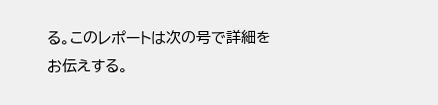る。このレポートは次の号で詳細をお伝えする。